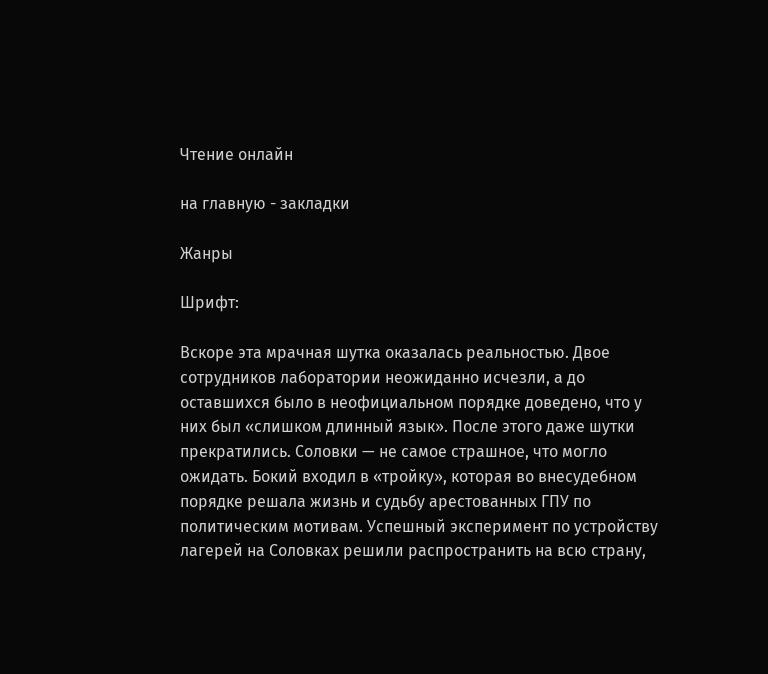Чтение онлайн

на главную - закладки

Жанры

Шрифт:

Вскоре эта мрачная шутка оказалась реальностью. Двое сотрудников лаборатории неожиданно исчезли, а до оставшихся было в неофициальном порядке доведено, что у них был «слишком длинный язык». После этого даже шутки прекратились. Соловки — не самое страшное, что могло ожидать. Бокий входил в «тройку», которая во внесудебном порядке решала жизнь и судьбу арестованных ГПУ по политическим мотивам. Успешный эксперимент по устройству лагерей на Соловках решили распространить на всю страну,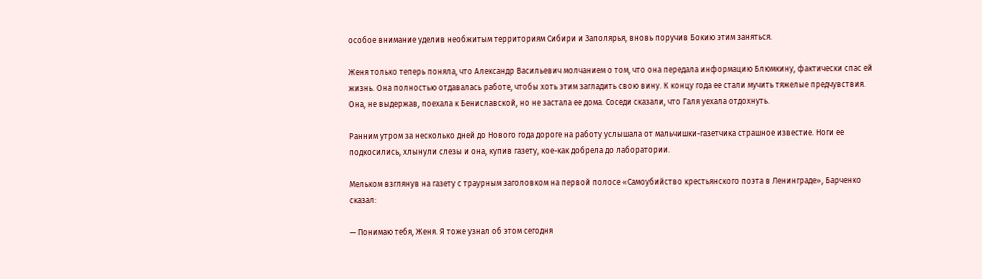особое внимание уделив необжитым территориям Сибири и Заполярья, вновь поручив Бокию этим заняться.

Женя только теперь поняла, что Александр Васильевич молчанием о том, что она передала информацию Блюмкину, фактически спас ей жизнь. Она полностью отдавалась работе, чтобы хоть этим загладить свою вину. К концу года ее стали мучить тяжелые предчувствия. Она, не выдержав, поехала к Бениславской, но не застала ее дома. Соседи сказали, что Галя уехала отдохнуть.

Ранним утром за несколько дней до Нового года дороге на работу услышала от мальчишки-газетчика страшное известие. Ноги ее подкосились, хлынули слезы и она, купив газету, кое-как добрела до лаборатории.

Мельком взглянув на газету с траурным заголовком на первой полосе «Самоубийство крестьянского поэта в Ленинграде», Барченко сказал:

— Понимаю тебя, Женя. Я тоже узнал об этом сегодня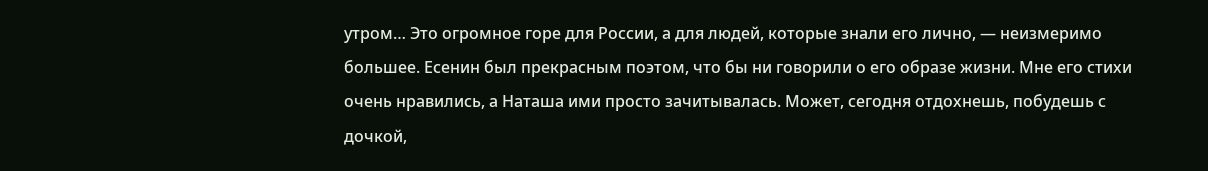утром… Это огромное горе для России, а для людей, которые знали его лично, — неизмеримо большее. Есенин был прекрасным поэтом, что бы ни говорили о его образе жизни. Мне его стихи очень нравились, а Наташа ими просто зачитывалась. Может, сегодня отдохнешь, побудешь с дочкой,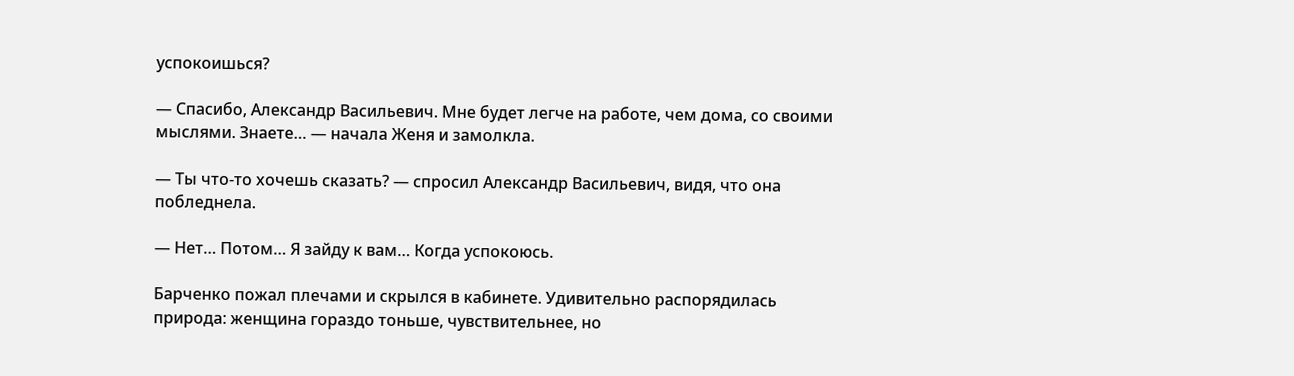успокоишься?

— Спасибо, Александр Васильевич. Мне будет легче на работе, чем дома, со своими мыслями. Знаете… — начала Женя и замолкла.

— Ты что-то хочешь сказать? — спросил Александр Васильевич, видя, что она побледнела.

— Нет… Потом… Я зайду к вам… Когда успокоюсь.

Барченко пожал плечами и скрылся в кабинете. Удивительно распорядилась природа: женщина гораздо тоньше, чувствительнее, но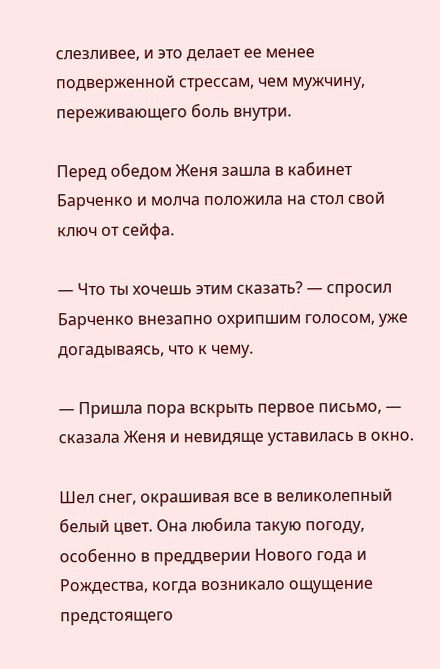слезливее, и это делает ее менее подверженной стрессам, чем мужчину, переживающего боль внутри.

Перед обедом Женя зашла в кабинет Барченко и молча положила на стол свой ключ от сейфа.

— Что ты хочешь этим сказать? — спросил Барченко внезапно охрипшим голосом, уже догадываясь, что к чему.

— Пришла пора вскрыть первое письмо, — сказала Женя и невидяще уставилась в окно.

Шел снег, окрашивая все в великолепный белый цвет. Она любила такую погоду, особенно в преддверии Нового года и Рождества, когда возникало ощущение предстоящего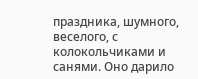праздника, шумного, веселого, с колокольчиками и санями. Оно дарило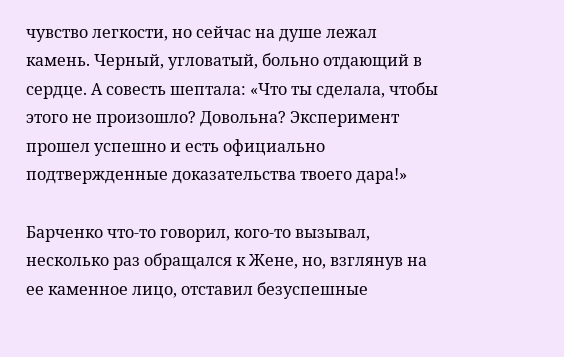чувство легкости, но сейчас на душе лежал камень. Черный, угловатый, больно отдающий в сердце. А совесть шептала: «Что ты сделала, чтобы этого не произошло? Довольна? Эксперимент прошел успешно и есть официально подтвержденные доказательства твоего дара!»

Барченко что-то говорил, кого-то вызывал, несколько раз обращался к Жене, но, взглянув на ее каменное лицо, отставил безуспешные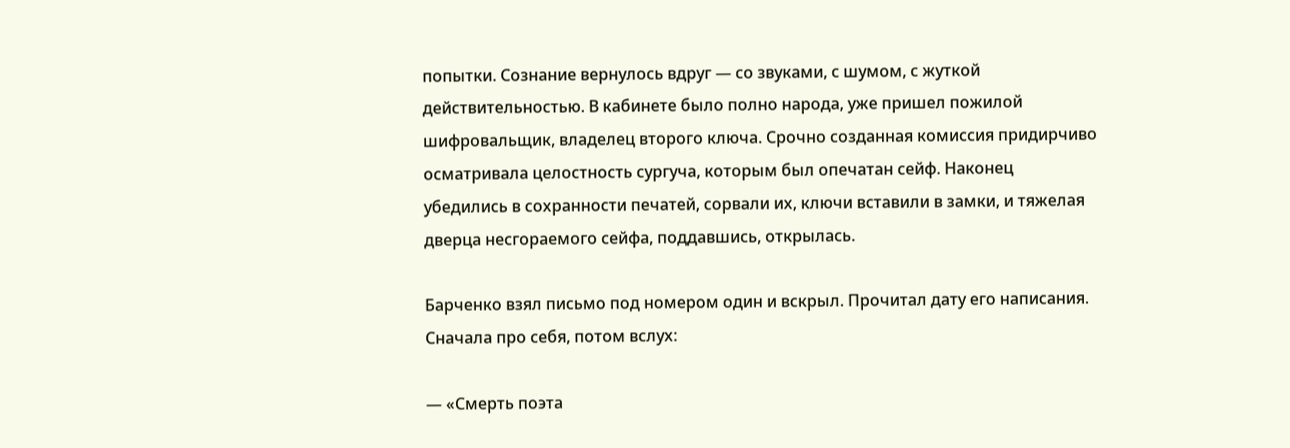попытки. Сознание вернулось вдруг — со звуками, с шумом, с жуткой действительностью. В кабинете было полно народа, уже пришел пожилой шифровальщик, владелец второго ключа. Срочно созданная комиссия придирчиво осматривала целостность сургуча, которым был опечатан сейф. Наконец убедились в сохранности печатей, сорвали их, ключи вставили в замки, и тяжелая дверца несгораемого сейфа, поддавшись, открылась.

Барченко взял письмо под номером один и вскрыл. Прочитал дату его написания. Сначала про себя, потом вслух:

— «Смерть поэта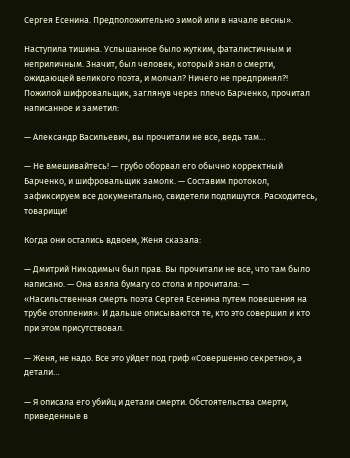Сергея Есенина. Предположительно зимой или в начале весны».

Наступила тишина. Услышанное было жутким, фаталистичным и неприличным. Значит, был человек, который знал о смерти, ожидающей великого поэта, и молчал? Ничего не предпринял?! Пожилой шифровальщик, заглянув через плечо Барченко, прочитал написанное и заметил:

— Александр Васильевич, вы прочитали не все, ведь там…

— Не вмешивайтесь! — грубо оборвал его обычно корректный Барченко, и шифровальщик замолк. — Составим протокол, зафиксируем все документально, свидетели подпишутся. Расходитесь, товарищи!

Когда они остались вдвоем, Женя сказала:

— Дмитрий Никодимыч был прав. Вы прочитали не все, что там было написано. — Она взяла бумагу со стола и прочитала: — «Насильственная смерть поэта Сергея Есенина путем повешения на трубе отопления». И дальше описываются те, кто это совершил и кто при этом присутствовал.

— Женя, не надо. Все это уйдет под гриф «Совершенно секретно», а детали…

— Я описала его убийц и детали смерти. Обстоятельства смерти, приведенные в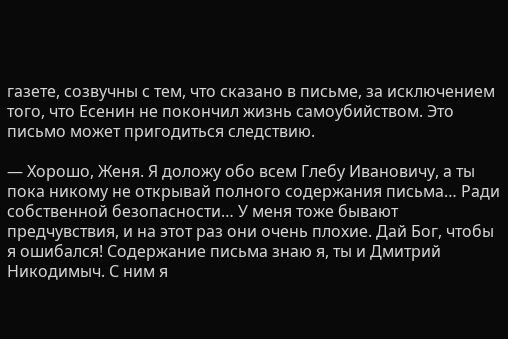газете, созвучны с тем, что сказано в письме, за исключением того, что Есенин не покончил жизнь самоубийством. Это письмо может пригодиться следствию.

— Хорошо, Женя. Я доложу обо всем Глебу Ивановичу, а ты пока никому не открывай полного содержания письма… Ради собственной безопасности… У меня тоже бывают предчувствия, и на этот раз они очень плохие. Дай Бог, чтобы я ошибался! Содержание письма знаю я, ты и Дмитрий Никодимыч. С ним я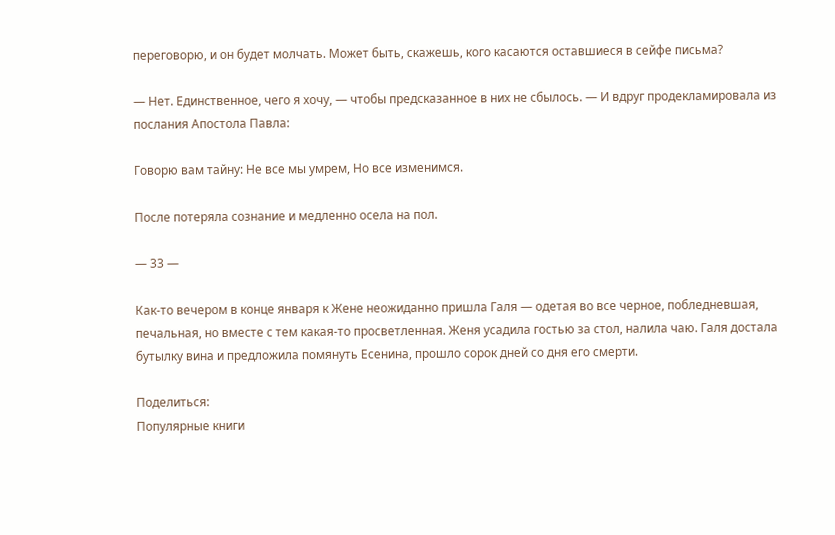переговорю, и он будет молчать. Может быть, скажешь, кого касаются оставшиеся в сейфе письма?

— Нет. Единственное, чего я хочу, — чтобы предсказанное в них не сбылось. — И вдруг продекламировала из послания Апостола Павла:

Говорю вам тайну: Не все мы умрем, Но все изменимся.

После потеряла сознание и медленно осела на пол.

— 33 —

Как-то вечером в конце января к Жене неожиданно пришла Галя — одетая во все черное, побледневшая, печальная, но вместе с тем какая-то просветленная. Женя усадила гостью за стол, налила чаю. Галя достала бутылку вина и предложила помянуть Есенина, прошло сорок дней со дня его смерти.

Поделиться:
Популярные книги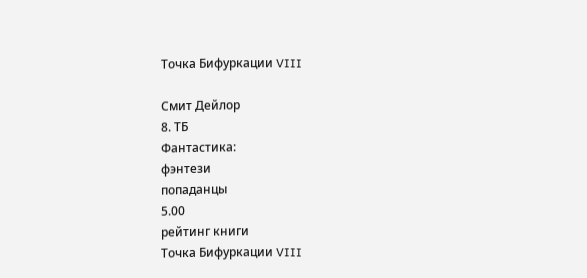Точка Бифуркации VIII

Смит Дейлор
8. ТБ
Фантастика:
фэнтези
попаданцы
5.00
рейтинг книги
Точка Бифуркации VIII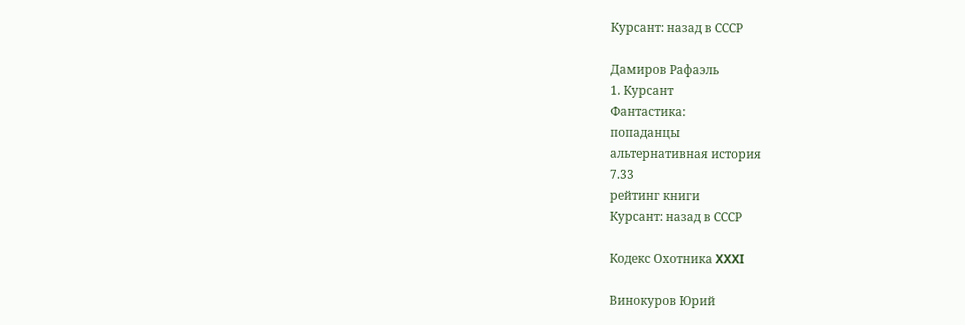Курсант: назад в СССР

Дамиров Рафаэль
1. Курсант
Фантастика:
попаданцы
альтернативная история
7.33
рейтинг книги
Курсант: назад в СССР

Кодекс Охотника XXXI

Винокуров Юрий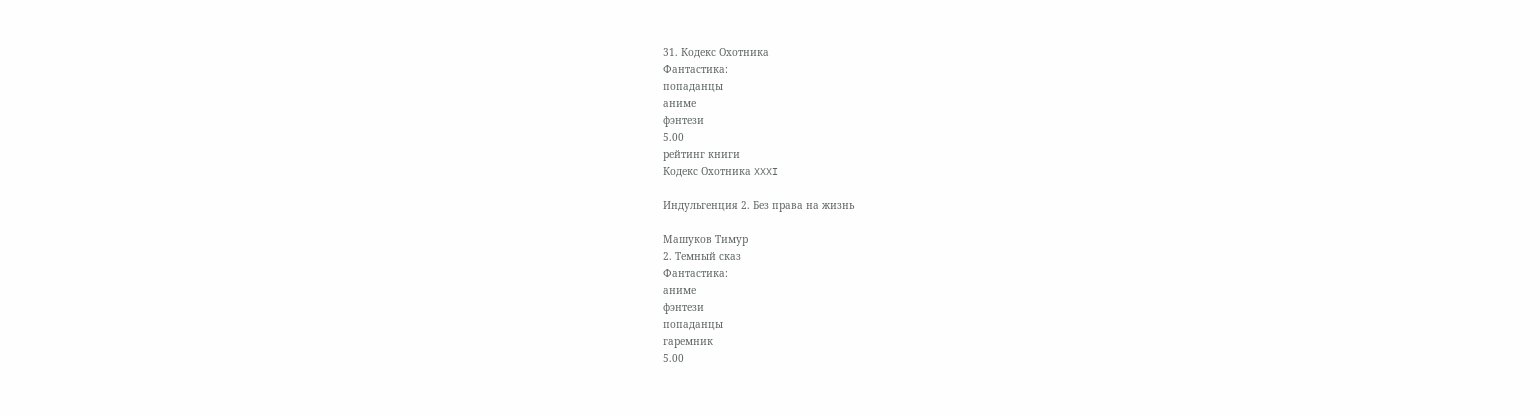31. Кодекс Охотника
Фантастика:
попаданцы
аниме
фэнтези
5.00
рейтинг книги
Кодекс Охотника XXXI

Индульгенция 2. Без права на жизнь

Машуков Тимур
2. Темный сказ
Фантастика:
аниме
фэнтези
попаданцы
гаремник
5.00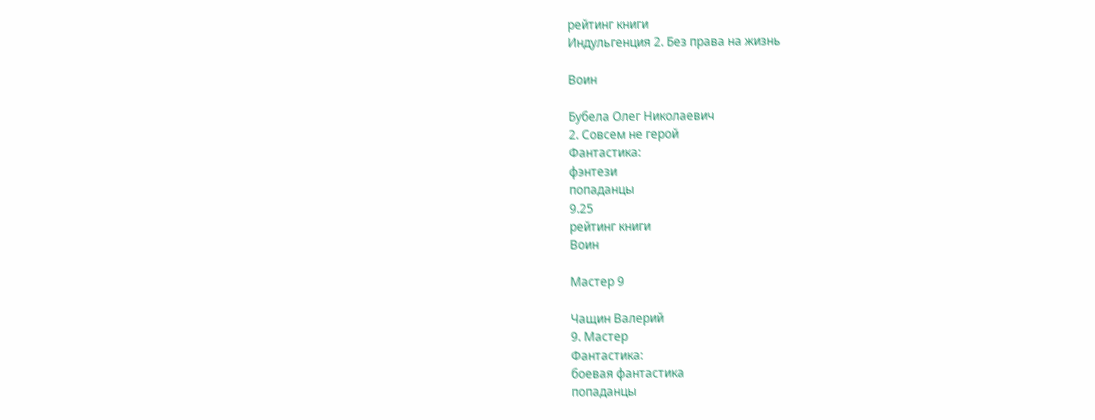рейтинг книги
Индульгенция 2. Без права на жизнь

Воин

Бубела Олег Николаевич
2. Совсем не герой
Фантастика:
фэнтези
попаданцы
9.25
рейтинг книги
Воин

Мастер 9

Чащин Валерий
9. Мастер
Фантастика:
боевая фантастика
попаданцы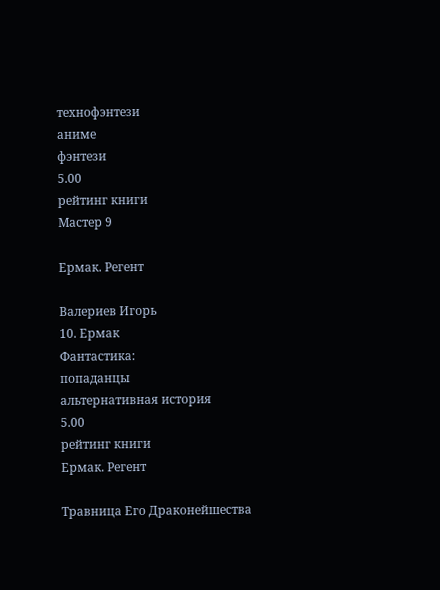технофэнтези
аниме
фэнтези
5.00
рейтинг книги
Мастер 9

Ермак. Регент

Валериев Игорь
10. Ермак
Фантастика:
попаданцы
альтернативная история
5.00
рейтинг книги
Ермак. Регент

Травница Его Драконейшества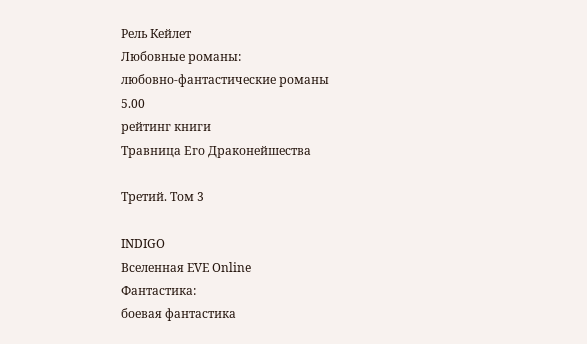Рель Кейлет
Любовные романы:
любовно-фантастические романы
5.00
рейтинг книги
Травница Его Драконейшества

Третий. Том 3

INDIGO
Вселенная EVE Online
Фантастика:
боевая фантастика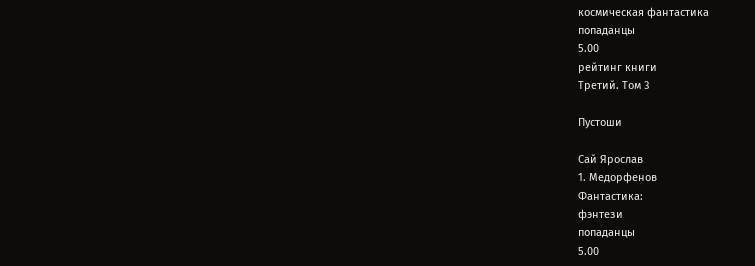космическая фантастика
попаданцы
5.00
рейтинг книги
Третий. Том 3

Пустоши

Сай Ярослав
1. Медорфенов
Фантастика:
фэнтези
попаданцы
5.00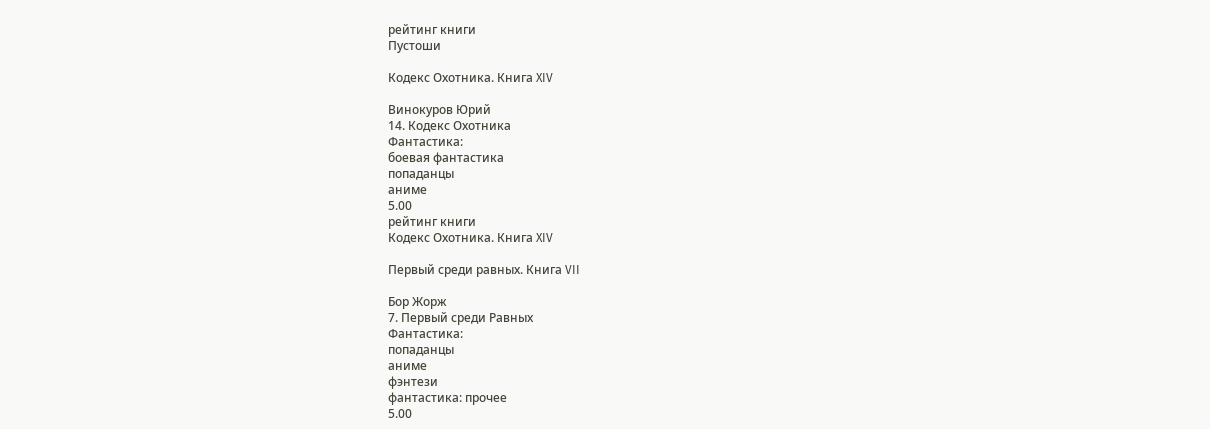рейтинг книги
Пустоши

Кодекс Охотника. Книга XIV

Винокуров Юрий
14. Кодекс Охотника
Фантастика:
боевая фантастика
попаданцы
аниме
5.00
рейтинг книги
Кодекс Охотника. Книга XIV

Первый среди равных. Книга VII

Бор Жорж
7. Первый среди Равных
Фантастика:
попаданцы
аниме
фэнтези
фантастика: прочее
5.00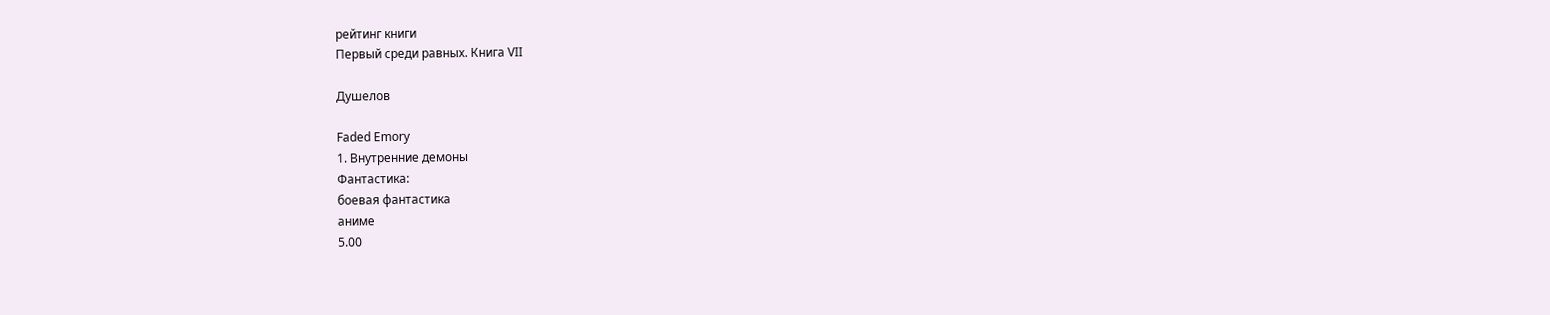рейтинг книги
Первый среди равных. Книга VII

Душелов

Faded Emory
1. Внутренние демоны
Фантастика:
боевая фантастика
аниме
5.00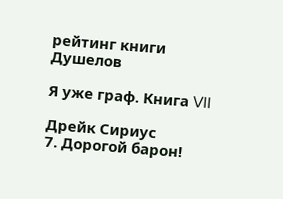рейтинг книги
Душелов

Я уже граф. Книга VII

Дрейк Сириус
7. Дорогой барон!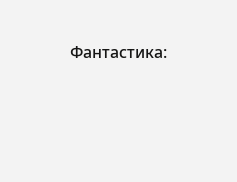Фантастика: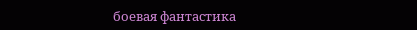боевая фантастика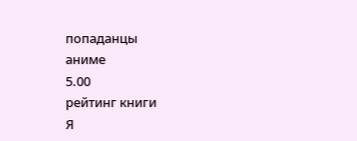попаданцы
аниме
5.00
рейтинг книги
Я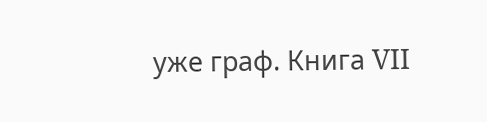уже граф. Книга VII